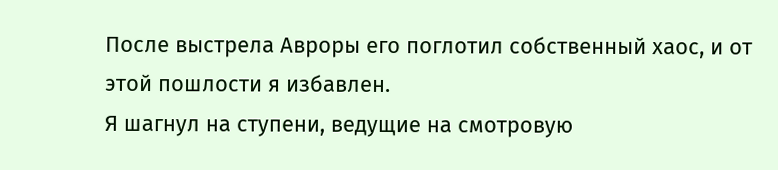После выстрела Авроры его поглотил собственный хаос, и от этой пошлости я избавлен.
Я шагнул на ступени, ведущие на смотровую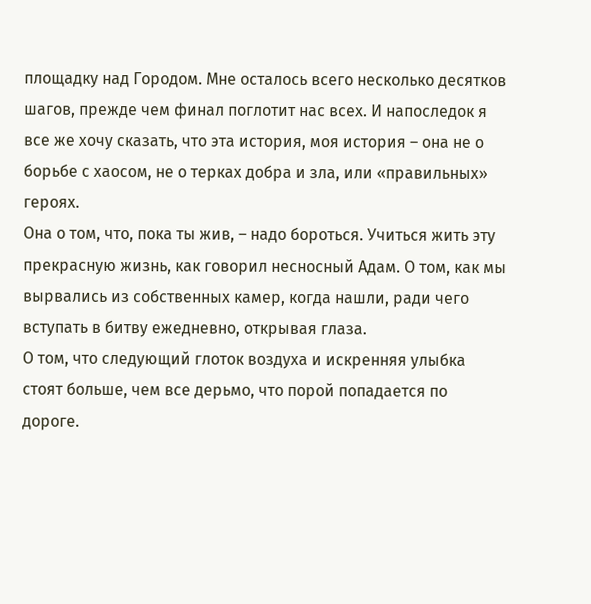площадку над Городом. Мне осталось всего несколько десятков шагов, прежде чем финал поглотит нас всех. И напоследок я все же хочу сказать, что эта история, моя история – она не о борьбе с хаосом, не о терках добра и зла, или «правильных» героях.
Она о том, что, пока ты жив, – надо бороться. Учиться жить эту прекрасную жизнь, как говорил несносный Адам. О том, как мы вырвались из собственных камер, когда нашли, ради чего вступать в битву ежедневно, открывая глаза.
О том, что следующий глоток воздуха и искренняя улыбка стоят больше, чем все дерьмо, что порой попадается по дороге.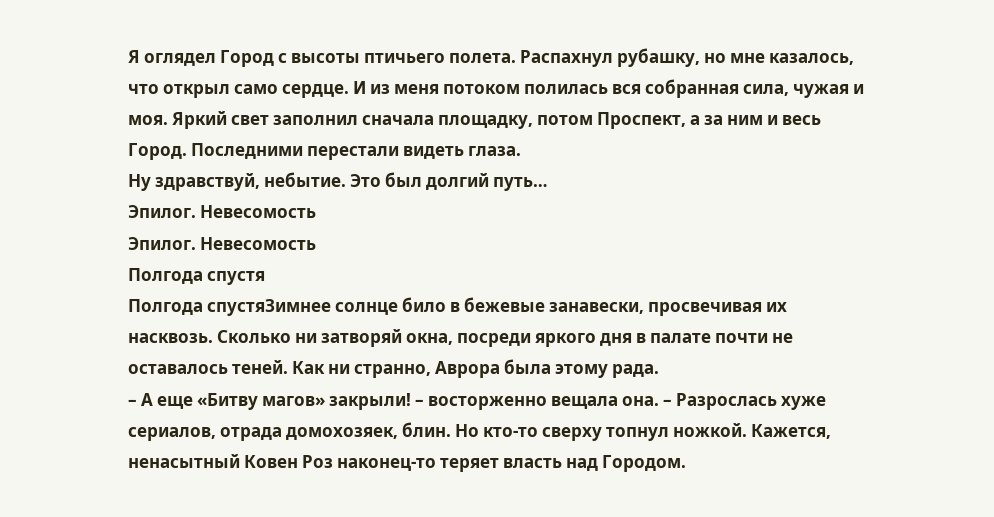Я оглядел Город с высоты птичьего полета. Распахнул рубашку, но мне казалось, что открыл само сердце. И из меня потоком полилась вся собранная сила, чужая и моя. Яркий свет заполнил сначала площадку, потом Проспект, а за ним и весь Город. Последними перестали видеть глаза.
Ну здравствуй, небытие. Это был долгий путь…
Эпилог. Невесомость
Эпилог. Невесомость
Полгода спустя
Полгода спустяЗимнее солнце било в бежевые занавески, просвечивая их насквозь. Сколько ни затворяй окна, посреди яркого дня в палате почти не оставалось теней. Как ни странно, Аврора была этому рада.
– А еще «Битву магов» закрыли! – восторженно вещала она. – Разрослась хуже сериалов, отрада домохозяек, блин. Но кто-то сверху топнул ножкой. Кажется, ненасытный Ковен Роз наконец-то теряет власть над Городом.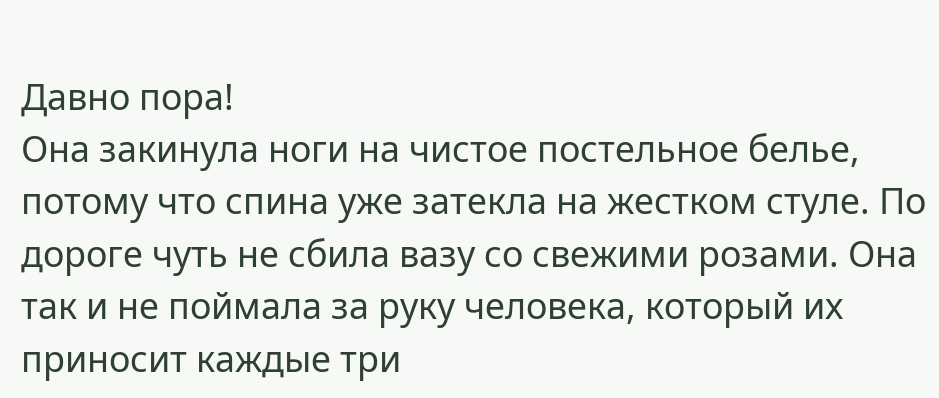Давно пора!
Она закинула ноги на чистое постельное белье, потому что спина уже затекла на жестком стуле. По дороге чуть не сбила вазу со свежими розами. Она так и не поймала за руку человека, который их приносит каждые три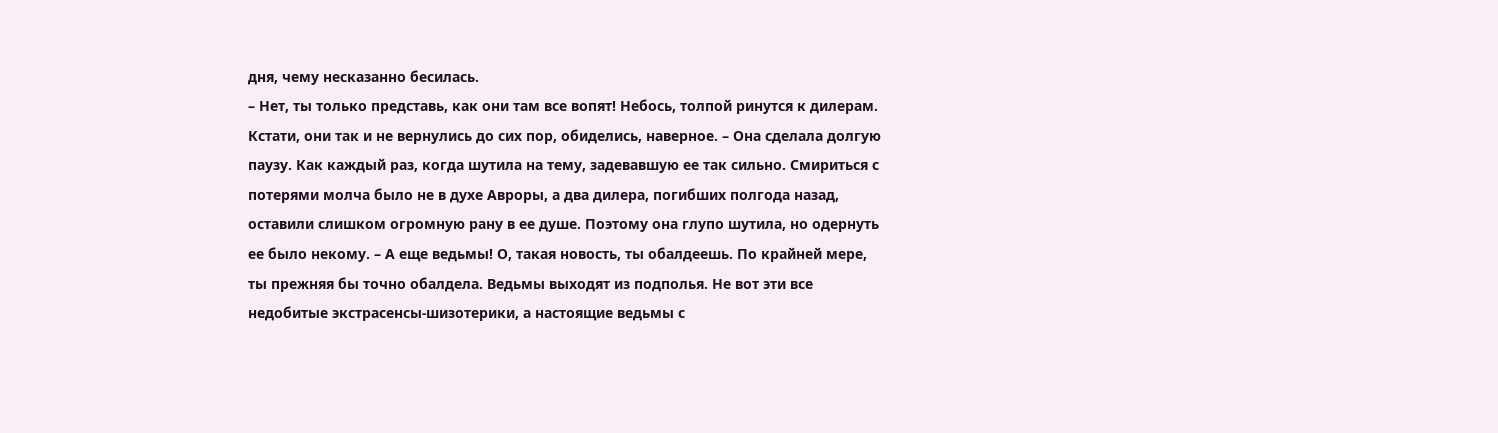дня, чему несказанно бесилась.
– Нет, ты только представь, как они там все вопят! Небось, толпой ринутся к дилерам. Кстати, они так и не вернулись до сих пор, обиделись, наверное. – Она сделала долгую паузу. Как каждый раз, когда шутила на тему, задевавшую ее так сильно. Смириться с потерями молча было не в духе Авроры, а два дилера, погибших полгода назад, оставили слишком огромную рану в ее душе. Поэтому она глупо шутила, но одернуть ее было некому. – А еще ведьмы! О, такая новость, ты обалдеешь. По крайней мере, ты прежняя бы точно обалдела. Ведьмы выходят из подполья. Не вот эти все недобитые экстрасенсы-шизотерики, а настоящие ведьмы с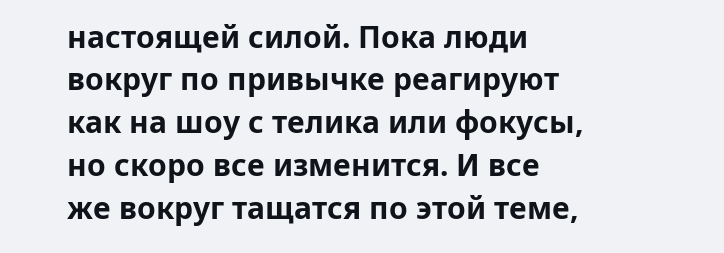настоящей силой. Пока люди вокруг по привычке реагируют как на шоу с телика или фокусы, но скоро все изменится. И все же вокруг тащатся по этой теме,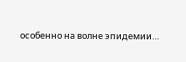особенно на волне эпидемии…